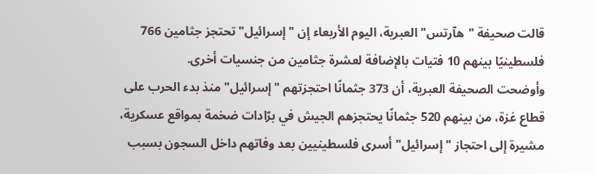قالت صحيفة "هآرتس" العبرية، اليوم الأربعاء إن "إسرائيل" تحتجز جثامين 766 فلسطينيًا بينهم 10 فتيات بالإضافة لعشرة جثامين من جنسيات أخرى.
وأوضحت الصحيفة العبرية، أن 373 جثمانًا احتجزتهم "إسرائيل" منذ بدء الحرب على قطاع غزة، من بينهم 520 جثمانًا يحتجزهم الجيش في برّادات ضخمة بمواقع عسكرية، مشيرة إلى احتجاز "إسرائيل" أسرى فلسطينيين بعد وفاتهم داخل السجون بسبب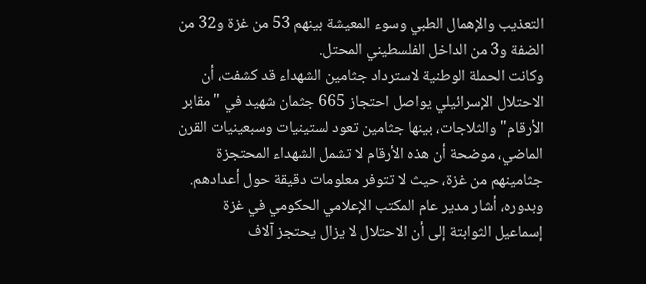التعذيب والإهمال الطبي وسوء المعيشة بينهم 53 من غزة و32 من الضفة و3 من الداخل الفلسطيني المحتل.
وكانت الحملة الوطنية لاسترداد جثامين الشهداء قد كشفت، أن الاحتلال الإسرائيلي يواصل احتجاز 665 جثمان شهيد في "مقابر الأرقام" والثلاجات، بينها جثامين تعود لستينيات وسبعينيات القرن الماضي، موضحة أن هذه الأرقام لا تشمل الشهداء المحتجزة جثامينهم من غزة، حيث لا تتوفر معلومات دقيقة حول أعدادهم.
وبدوره، أشار مدير عام المكتب الإعلامي الحكومي في غزة إسماعيل الثوابتة إلى أن الاحتلال لا يزال يحتجز آلاف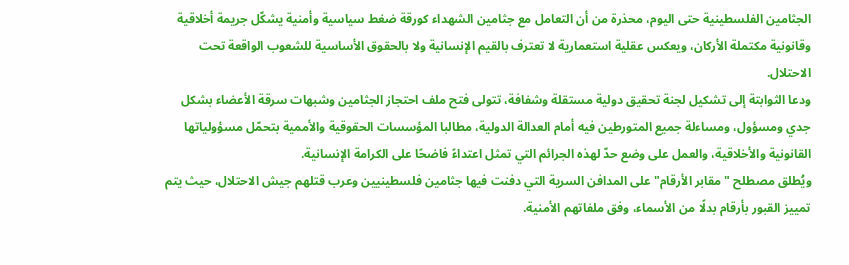الجثامين الفلسطينية حتى اليوم، محذرة من أن التعامل مع جثامين الشهداء كورقة ضغط سياسية وأمنية يشكّل جريمة أخلاقية وقانونية مكتملة الأركان، ويعكس عقلية استعمارية لا تعترف بالقيم الإنسانية ولا بالحقوق الأساسية للشعوب الواقعة تحت الاحتلال.
ودعا الثوابتة إلى تشكيل لجنة تحقيق دولية مستقلة وشفافة، تتولى فتح ملف احتجاز الجثامين وشبهات سرقة الأعضاء بشكل جدي ومسؤول، ومساءلة جميع المتورطين فيه أمام العدالة الدولية، مطالبا المؤسسات الحقوقية والأممية بتحمّل مسؤولياتها القانونية والأخلاقية، والعمل على وضع حدّ لهذه الجرائم التي تمثل اعتداءً فاضحًا على الكرامة الإنسانية.
ويُطلق مصطلح "مقابر الأرقام" على المدافن السرية التي دفنت فيها جثامين فلسطينيين وعرب قتلهم جيش الاحتلال، حيث يتم تمييز القبور بأرقام بدلًا من الأسماء، وفق ملفاتهم الأمنية.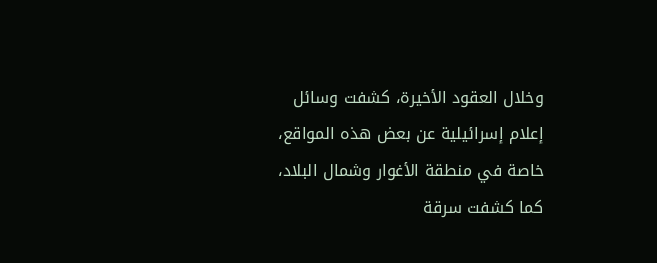وخلال العقود الأخيرة، كشفت وسائل إعلام إسرائيلية عن بعض هذه المواقع، خاصة في منطقة الأغوار وشمال البلاد، كما كشفت سرقة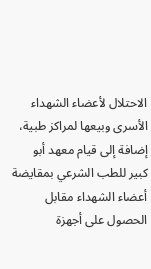الاحتلال لأعضاء الشهداء الأسرى وبيعها لمراكز طبية، إضافة إلى قيام معهد أبو كبير للطب الشرعي بمقايضة أعضاء الشهداء مقابل الحصول على أجهزة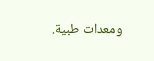ومعدات طبية.